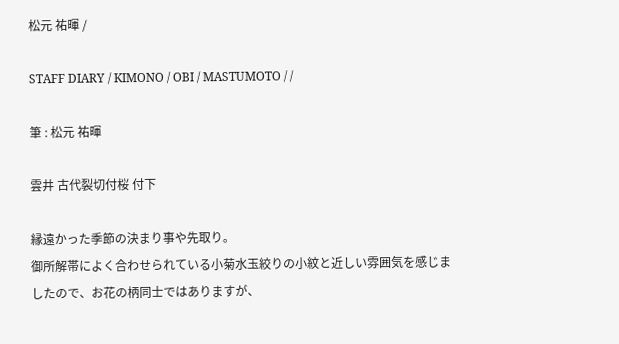松元 祐暉 /

STAFF DIARY / KIMONO / OBI / MASTUMOTO / /

筆 : 松元 祐暉

雲井 古代裂切付桜 付下

縁遠かった季節の決まり事や先取り。
御所解帯によく合わせられている小菊水玉絞りの小紋と近しい雰囲気を感じましたので、お花の柄同士ではありますが、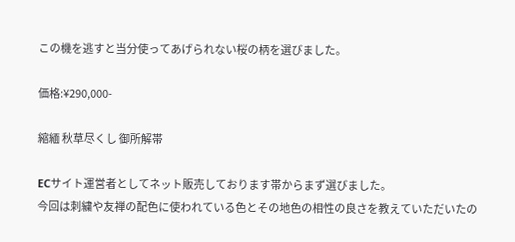この機を逃すと当分使ってあげられない桜の柄を選びました。

価格:¥290,000-

縮緬 秋草尽くし 御所解帯

ECサイト運営者としてネット販売しております帯からまず選びました。
今回は刺繍や友禅の配色に使われている色とその地色の相性の良さを教えていただいたの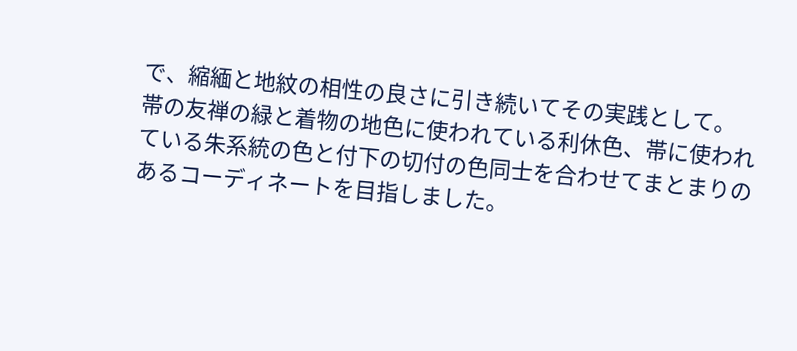で、縮緬と地紋の相性の良さに引き続いてその実践として。
帯の友禅の緑と着物の地色に使われている利休色、帯に使われている朱系統の色と付下の切付の色同士を合わせてまとまりのあるコーディネートを目指しました。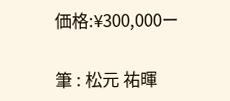価格:¥300,000ー

筆 : 松元 祐暉